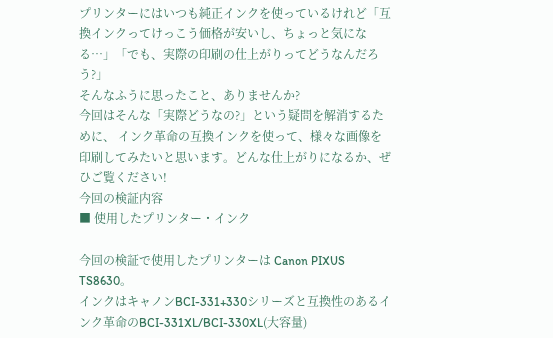プリンターにはいつも純正インクを使っているけれど「互換インクってけっこう価格が安いし、ちょっと気になる…」「でも、実際の印刷の仕上がりってどうなんだろう?」
そんなふうに思ったこと、ありませんか?
今回はそんな「実際どうなの?」という疑問を解消するために、 インク革命の互換インクを使って、様々な画像を印刷してみたいと思います。どんな仕上がりになるか、ぜひご覧ください!
今回の検証内容
■ 使用したプリンター・インク

今回の検証で使用したプリンターは Canon PIXUS TS8630。
インクはキャノンBCI-331+330シリーズと互換性のあるインク革命のBCI-331XL/BCI-330XL(大容量)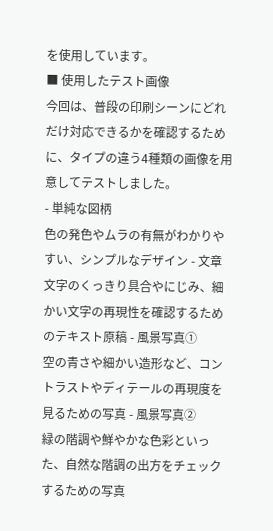を使用しています。
■ 使用したテスト画像
今回は、普段の印刷シーンにどれだけ対応できるかを確認するために、タイプの違う4種類の画像を用意してテストしました。
- 単純な図柄
色の発色やムラの有無がわかりやすい、シンプルなデザイン - 文章
文字のくっきり具合やにじみ、細かい文字の再現性を確認するためのテキスト原稿 - 風景写真①
空の青さや細かい造形など、コントラストやディテールの再現度を見るための写真 - 風景写真②
緑の階調や鮮やかな色彩といった、自然な階調の出方をチェックするための写真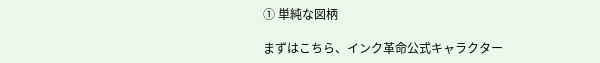① 単純な図柄

まずはこちら、インク革命公式キャラクター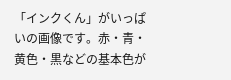「インクくん」がいっぱいの画像です。赤・青・黄色・黒などの基本色が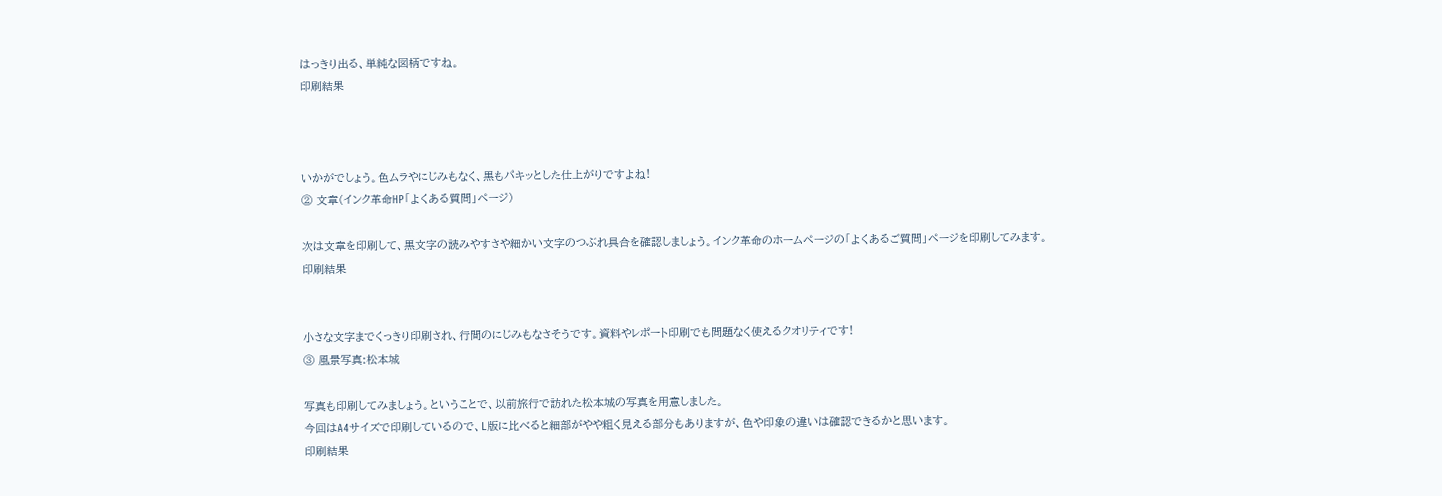はっきり出る、単純な図柄ですね。
印刷結果



いかがでしょう。色ムラやにじみもなく、黒もパキッとした仕上がりですよね!
② 文章(インク革命HP「よくある質問」ページ)

次は文章を印刷して、黒文字の読みやすさや細かい文字のつぶれ具合を確認しましょう。インク革命のホームページの「よくあるご質問」ページを印刷してみます。
印刷結果


小さな文字までくっきり印刷され、行間のにじみもなさそうです。資料やレポート印刷でも問題なく使えるクオリティです!
③ 風景写真:松本城

写真も印刷してみましょう。ということで、以前旅行で訪れた松本城の写真を用意しました。
今回はA4サイズで印刷しているので、L版に比べると細部がやや粗く見える部分もありますが、色や印象の違いは確認できるかと思います。
印刷結果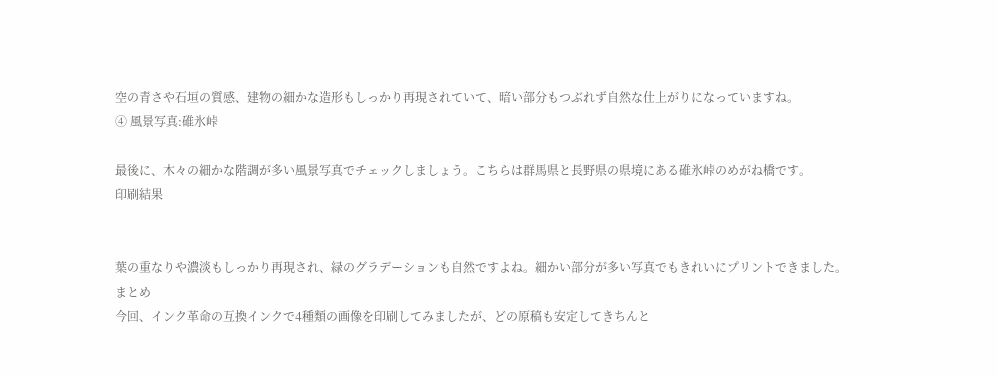空の青さや石垣の質感、建物の細かな造形もしっかり再現されていて、暗い部分もつぶれず自然な仕上がりになっていますね。
④ 風景写真:碓氷峠

最後に、木々の細かな階調が多い風景写真でチェックしましょう。こちらは群馬県と長野県の県境にある碓氷峠のめがね橋です。
印刷結果


葉の重なりや濃淡もしっかり再現され、緑のグラデーションも自然ですよね。細かい部分が多い写真でもきれいにプリントできました。
まとめ
今回、インク革命の互換インクで4種類の画像を印刷してみましたが、どの原稿も安定してきちんと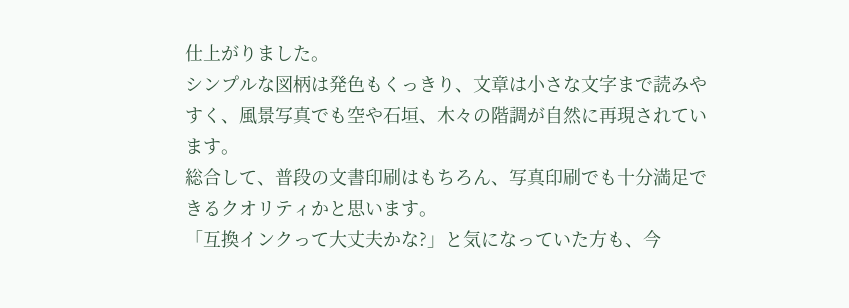仕上がりました。
シンプルな図柄は発色もくっきり、文章は小さな文字まで読みやすく、風景写真でも空や石垣、木々の階調が自然に再現されています。
総合して、普段の文書印刷はもちろん、写真印刷でも十分満足できるクオリティかと思います。
「互換インクって大丈夫かな?」と気になっていた方も、今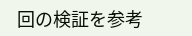回の検証を参考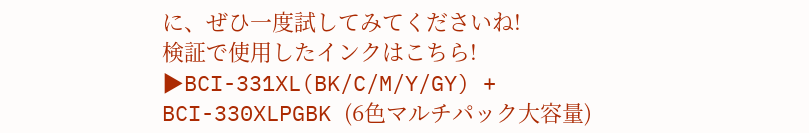に、ぜひ一度試してみてくださいね!
検証で使用したインクはこちら!
▶BCI-331XL(BK/C/M/Y/GY) + BCI-330XLPGBK (6色マルチパック大容量)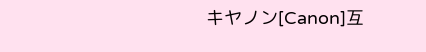キヤノン[Canon]互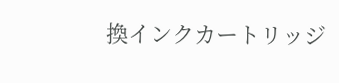換インクカートリッジ